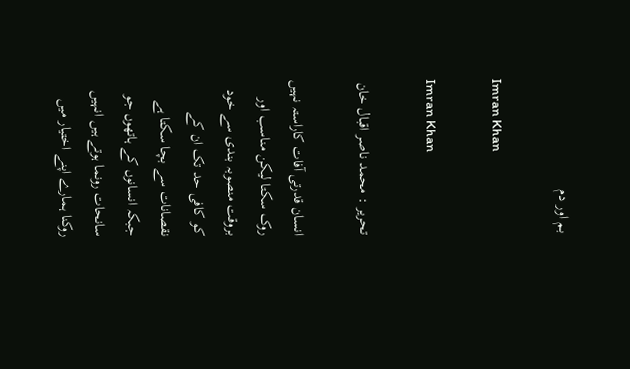بم اور دم

Imran Khan

Imran Khan

تحریر : محمد ناصر اقبال خان

انسان قدرتی آفات کاراستہ نہیں روک سکتا لیکن مناسب اور بروقت منصوبہ بندی سے خود کو کافی حد تک ان کے نقصانات سے بچا سکتا ہے جبکہ انسانوں کے ہاتھوں جو سانحات رونما ہوتے ہیں انہیں روکنا ہمارے اپنے اختیار میں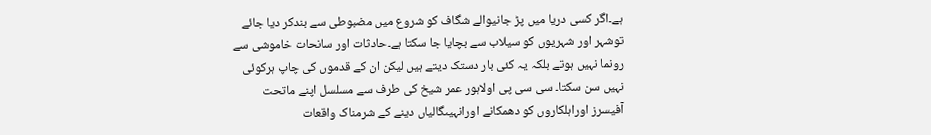ہے۔اگر کسی دریا میں پڑ جانیوالے شگاف کو شروع میں مضبوطی سے بندکر دیا جائے توشہر اور شہریوں کو سیلاب سے بچایا جا سکتا ہے۔حادثات اور سانحات خاموشی سے رونما نہیں ہوتے بلکہ یہ کئی بار دستک دیتے ہیں لیکن ان کے قدموں کی چاپ ہرکوئی نہیں سن سکتا۔ سی سی پی اولاہور عمر شیخ کی طرف سے مسلسل اپنے ماتحت آفیسرز اوراہلکاروں کو دھمکانے اورانہیںگالیاں دینے کے شرمناک واقعات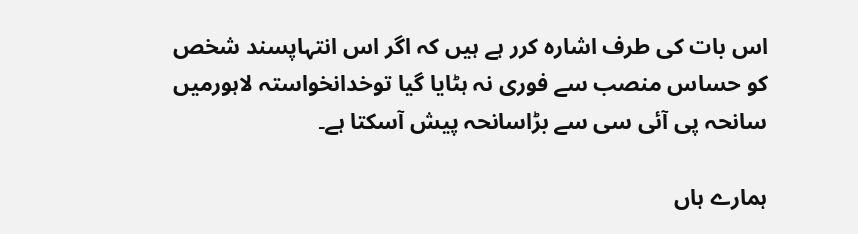اس بات کی طرف اشارہ کرر ہے ہیں کہ اگر اس انتہاپسند شخص کو حساس منصب سے فوری نہ ہٹایا گیا توخدانخواستہ لاہورمیں سانحہ پی آئی سی سے بڑاسانحہ پیش آسکتا ہے۔

ہمارے ہاں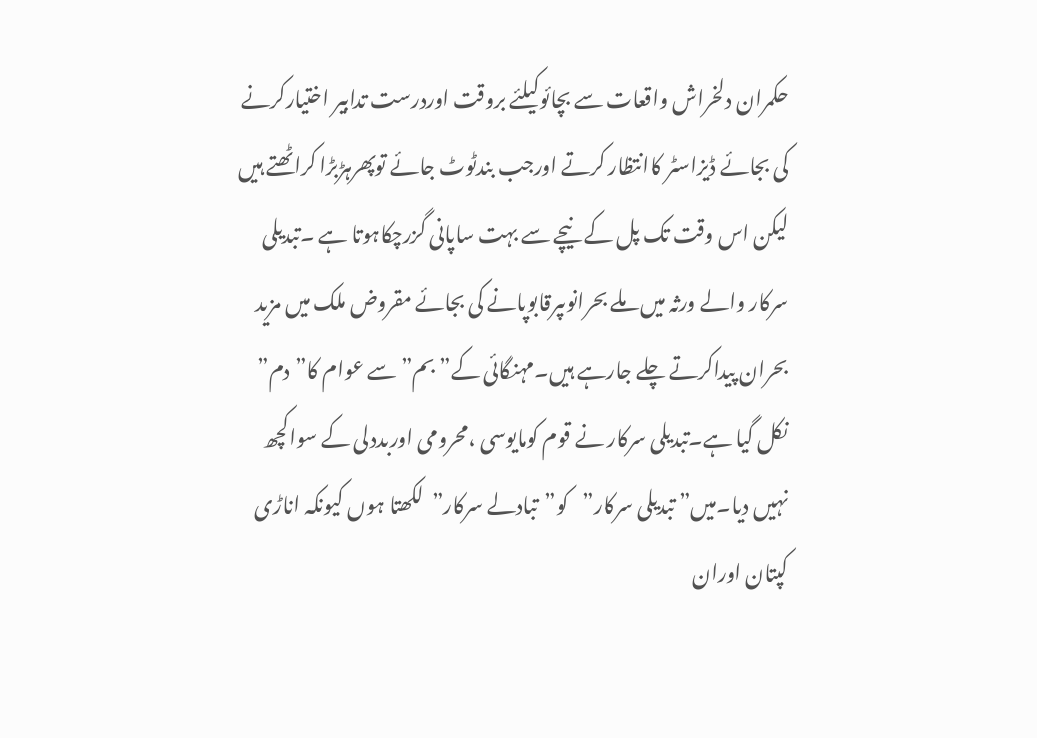حکمران دلخراش واقعات سے بچائوکیلئے بروقت اوردرست تدابیر اختیارکرنے کی بجائے ڈیزاسٹر کاانتظار کرتے اورجب بندٹوٹ جائے توپھرہڑبڑا کراٹھتے ہیں لیکن اس وقت تک پل کے نیچے سے بہت ساپانی گزرچکاہوتا ہے ۔تبدیلی سرکار والے ورثہ میں ملے بحرانوںپرقابوپانے کی بجائے مقروض ملک میں مزید بحران پیداکرتے چلے جارہے ہیں۔مہنگائی کے” بم” سے عوام کا”دم” نکل گیا ہے۔تبدیلی سرکار نے قوم کومایوسی ،محرومی اوربددلی کے سواکچھ نہیں دیا۔میں” تبدیلی سرکار”کو”تبادلے سرکار”لکھتا ہوں کیونکہ اناڑی کپتان اوران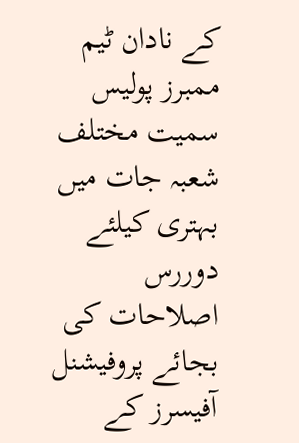کے نادان ٹیم ممبرز پولیس سمیت مختلف شعبہ جات میں بہتری کیلئے دوررس اصلاحات کی بجائے پروفیشنل آفیسرز کے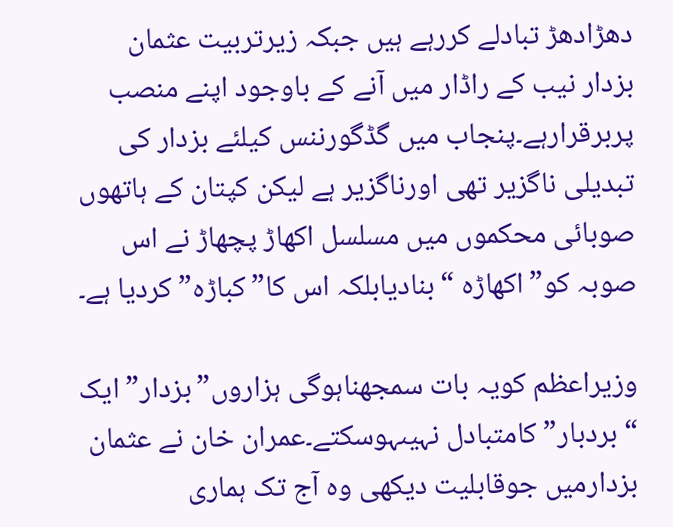دھڑادھڑ تبادلے کررہے ہیں جبکہ زیرتربیت عثمان بزدار نیب کے راڈار میں آنے کے باوجود اپنے منصب پربرقرارہے۔پنجاب میں گڈگورننس کیلئے بزدار کی تبدیلی ناگزیر تھی اورناگزیر ہے لیکن کپتان کے ہاتھوں صوبائی محکموں میں مسلسل اکھاڑ پچھاڑ نے اس صوبہ کو”اکھاڑہ “بنادیابلکہ اس کا”کباڑہ” کردیا ہے۔

وزیراعظم کویہ بات سمجھناہوگی ہزاروں”بزدار” ایک “بردبار” کامتبادل نہیںہوسکتے۔عمران خان نے عثمان بزدارمیں جوقابلیت دیکھی وہ آج تک ہماری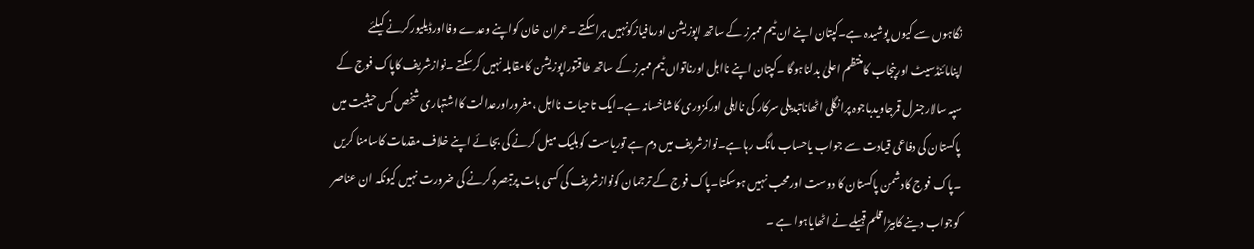نگاہوں سے کیوں پوشیدہ ہے۔کپتان اپنے ان ٹیم ممبرز کے ساتھ اپوزیشن اورمافیازکونہیں ہراسکتے ۔عمران خان کواپنے وعدے وفااورڈیلیورکرنے کیلئے اپنامائنڈسیٹ اورپنجاب کامنتظم اعلیٰ بدلناہوگا ۔کپتان اپنے نااہل اورناتواں ٹیم ممبرز کے ساتھ طاقتوراپوزیشن کامقابلہ نہیں کرسکتے ۔نوازشریف کاپاک فوج کے سپہ سالارجنرل قمرجاویدباجوہ پرانگلی اٹھاناتبدیلی سرکار کی نااہلی اورکمزوری کاشاخسانہ ہے۔ایک تاحیات نااہل ،مفروراورعدالت کااشتہاری شخص کس حیثیت میں پاکستان کی دفاعی قیادت سے جواب یاحساب مانگ رہا ہے۔نوازشریف میں دم ہے توریاست کوبلیک میل کرنے کی بجائے اپنے خلاف مقدمات کاسامنا کریں ۔پاک فوج کادشمن پاکستان کا دوست اورمحب نہیں ہوسکتا۔پاک فوج کے ترجمان کونوازشریف کی کسی بات پرتبصرہ کرنے کی ضرورت نہیں کیونکہ ان عناصر کوجواب دینے کابیڑا قلم قبیلے نے اٹھایاہوا ہے ۔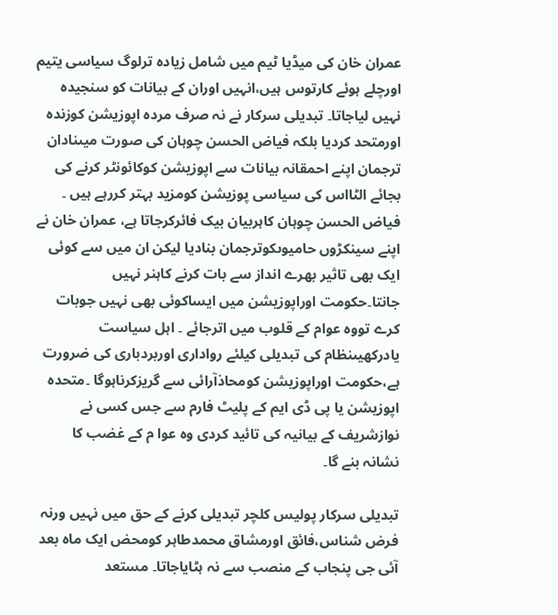عمران خان کی میڈیا ٹیم میں شامل زیادہ ترلوگ سیاسی یتیم اورچلے ہوئے کارتوس ہیں،انہیں اوران کے بیانات کو سنجیدہ نہیں لیاجاتا۔ تبدیلی سرکار نے نہ صرف مردہ اپوزیشن کوزندہ اورمتحد کردیا بلکہ فیاض الحسن چوہان کی صورت میںنادان ترجمان اپنے احمقانہ بیانات سے اپوزیشن کوکائونٹر کرنے کی بجائے الٹااس کی سیاسی پوزیشن کومزید بہتر کررہے ہیں ۔ فیاض الحسن چوہان کاہربیان بیک فائرکرجاتا ہے، عمران خان نے اپنے سینکڑوں حامیوںکوترجمان بنادیا لیکن ان میں سے کوئی ایک بھی تاثیر بھرے انداز سے بات کرنے کاہنر نہیں جانتا۔حکومت اوراپوزیشن میں ایساکوئی بھی نہیں جوبات کرے تووہ عوام کے قلوب میں اترجائے ۔ اہل سیاست یادرکھیںنظام کی تبدیلی کیلئے رواداری اوربردباری کی ضرورت ہے،حکومت اوراپوزیشن کومحاذآرائی سے گریزکرناہوگا ۔متحدہ اپوزیشن یا پی ڈی ایم کے پلیٹ فارم سے جس کسی نے نوازشریف کے بیانیہ کی تائید کردی وہ عوا م کے غضب کا نشانہ بنے گا۔

تبدیلی سرکار پولیس کلچر تبدیلی کرنے کے حق میں نہیں ورنہ فرض شناس،فائق اورمشاق محمدطاہر کومحض ایک ماہ بعد آئی جی پنجاب کے منصب سے نہ ہٹایاجاتا۔ مستعد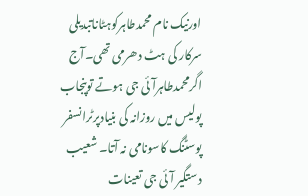اورنیک نام محمدطاہرکوہٹاناتبدیلی سرکار کی ہٹ دھرمی تھی۔آج اگرمحمدطاہرآئی جی ہوتے توپنجاب پولیس میں روزانہ کی بنیادپرٹرانسفر پوسٹنگ کاسونامی نہ آتا۔ شعیب دستگیر آئی جی تعینات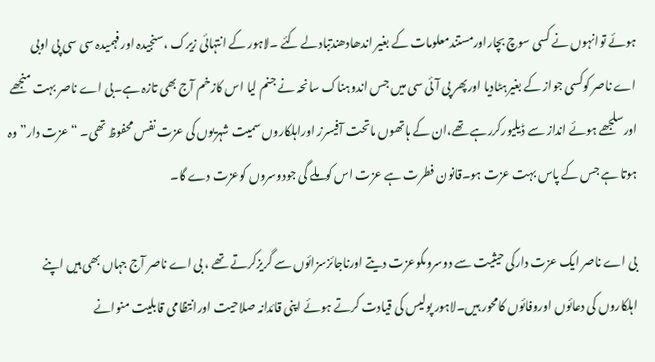ہوئے توانہوں نے کسی سوچ بچاراورمستندمعلومات کے بغیر اندھادھندتبادلے کئے ۔لاہور کے انتہائی زیرک ،سنجیدہ اورفہمیدہ سی سی پی اوبی اے ناصر کوکسی جواز کے بغیرہٹادیا اورپھر پی آئی سی میں جس اندوہناک سانحہ نے جنم لیا اس کازخم آج بھی تازہ ہے۔بی اے ناصر بہت منجھے اورسلجھے ہوئے انداز سے ڈیلیورکررہے تھے،ان کے ہاتھوں ماتحت آفیسرز اوراہلکاروں سمیت شہریوں کی عزت نفس محفوظ تھی۔ “عزت دار” وہ ہوتا ہے جس کے پاس بہت عزت ہو۔قانون فطرت ہے عزت اس کوملے گی جودوسروں کوعزت دے گا۔

بی اے ناصر ایک عزت دارکی حیثیت سے دوسروںکوعزت دیتے اورناجائزسزائوں سے گریزکرتے تھے ، بی اے ناصر آج جہاں بھی ہیں اپنے اہلکاروں کی دعائوں اوروفائوں کامحور ہیں۔لاہور پولیس کی قیادت کرتے ہوئے اپنی قائدانہ صلاحیت اورانتظامی قابلیت منوانے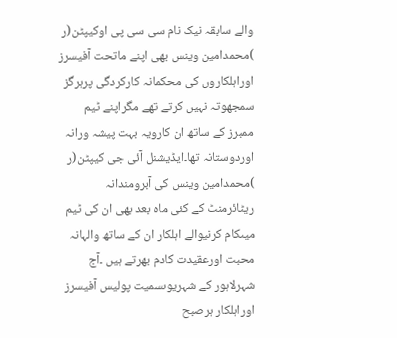والے سابقہ نیک نام سی سی پی اوکیپٹن(ر )محمدامین وینس بھی اپنے ماتحت آفیسرز اوراہلکاروں کی محکمانہ کارکردگی پرہرگز سمجھوتہ نہیں کرتے تھے مگراپنے ٹیم ممبرز کے ساتھ ان کارویہ بہت پیشہ ورانہ اوردوستانہ تھا۔ایڈیشنل آئی جی کیپٹن(ر )محمدامین وینس کی آبرومندانہ ریٹائرمنٹ کے کئی ماہ بعد بھی ان کی ٹیم میںکام کرنیوالے اہلکار ان کے ساتھ والہانہ محبت اورعقیدت کادم بھرتے ہیں ۔آج شہرلاہور کے شہریوںسمیت پولیس آفیسرز اوراہلکار ہرصبح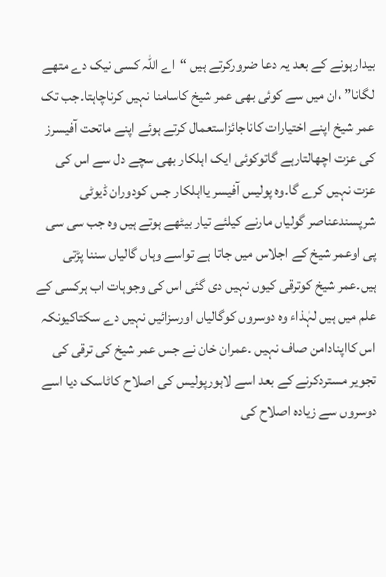بیدارہونے کے بعد یہ دعا ضرورکرتے ہیں “اے اللہ کسی نیک دے متھے لگانا” ،ان میں سے کوئی بھی عمر شیخ کاسامنا نہیں کرناچاہتا۔جب تک عمر شیخ اپنے اختیارات کاناجائزاستعمال کرتے ہوئے اپنے ماتحت آفیسرز کی عزت اچھالتارہے گاتوکوئی ایک اہلکار بھی سچے دل سے اس کی عزت نہیں کرے گا۔وہ پولیس آفیسر یااہلکار جس کودوران ڈیوٹی شرپسندعناصر گولیاں مارنے کیلئے تیار بیٹھے ہوتے ہیں وہ جب سی سی پی اوعمر شیخ کے اجلاس میں جاتا ہے تواسے وہاں گالیاں سننا پڑتی ہیں۔عمر شیخ کوترقی کیوں نہیں دی گئی اس کی وجوہات اب ہرکسی کے علم میں ہیں لہٰذاء وہ دوسروں کوگالیاں اورسزائیں نہیں دے سکتاکیونکہ اس کااپنادامن صاف نہیں ۔عمران خان نے جس عمر شیخ کی ترقی کی تجویر مستردکرنے کے بعد اسے لاہورپولیس کی اصلاح کاٹاسک دیا اسے دوسروں سے زیادہ اصلاح کی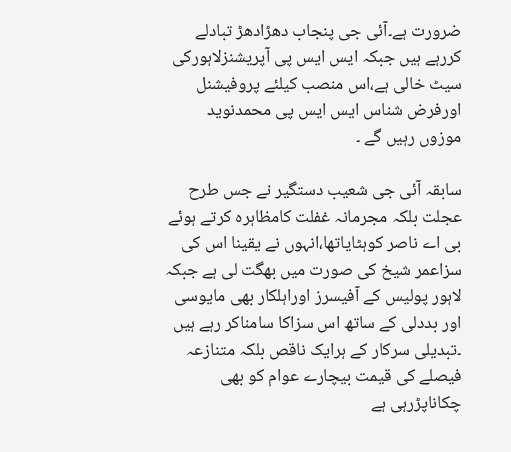ضرورت ہے۔آئی جی پنجاب دھڑادھڑ تبادلے کررہے ہیں جبکہ ایس ایس پی آپریشنزلاہورکی سیٹ خالی ہے،اس منصب کیلئے پروفیشنل اورفرض شناس ایس ایس پی محمدنوید موزوں رہیں گے ۔

سابقہ آئی جی شعیب دستگیر نے جس طرح عجلت بلکہ مجرمانہ غفلت کامظاہرہ کرتے ہوئے بی اے ناصر کوہٹایاتھا،انہوں نے یقینا اس کی سزاعمر شیخ کی صورت میں بھگت لی ہے جبکہ لاہور پولیس کے آفیسرز اوراہلکار بھی مایوسی اور بددلی کے ساتھ اس سزاکا سامناکر رہے ہیں ۔تبدیلی سرکار کے ہرایک ناقص بلکہ متنازعہ فیصلے کی قیمت بیچارے عوام کو بھی چکاناپڑرہی ہے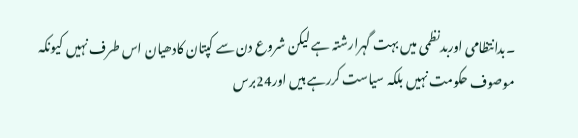۔بدانتظامی اوربدنظمی میں بہت گہرارشتہ ہے لیکن شروع دن سے کپتان کادھیان اس طرف نہیں کیونکہ موصوف حکومت نہیں بلکہ سیاست کررہے ہیں اور24برس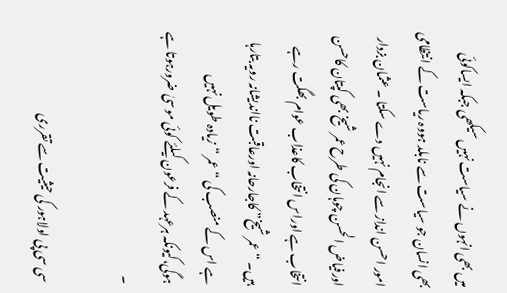میں بھی انہوں نے سیاست نہیں سیکھی جبکہ ایساکوئی بھی انسان جو سیاست سے نابلد ہووہ ریاست کے انتظامی امور احسن انداز سے انجام نہیں دے سکتا ۔ عثمان بزدار اورفیاض الحسن چوہان کی طرح عمر شیخ بھی کپتان کاحسن انتخاب ہے اوراس انتخاب کاعذاب عوام بھگت رہے ہیں۔ “عمر شیخ” کاجارحانہ اورعاقبت نااندیشانہ رویہ بتارہا ہے اس کے منصب کی “عمر “زیادہ طویل نہیں ہوگی،کیونکہ ہرعہد کے فرعون کیلئے کوئی موسیٰ ضرورہوتا ہے ۔

سی سی پی اولاہور کی حیثیت سے تقرری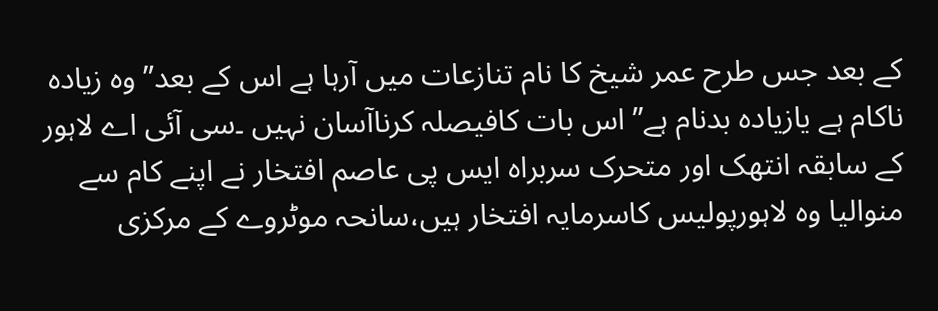کے بعد جس طرح عمر شیخ کا نام تنازعات میں آرہا ہے اس کے بعد” وہ زیادہ ناکام ہے یازیادہ بدنام ہے” اس بات کافیصلہ کرناآسان نہیں ۔سی آئی اے لاہور کے سابقہ انتھک اور متحرک سربراہ ایس پی عاصم افتخار نے اپنے کام سے منوالیا وہ لاہورپولیس کاسرمایہ افتخار ہیں،سانحہ موٹروے کے مرکزی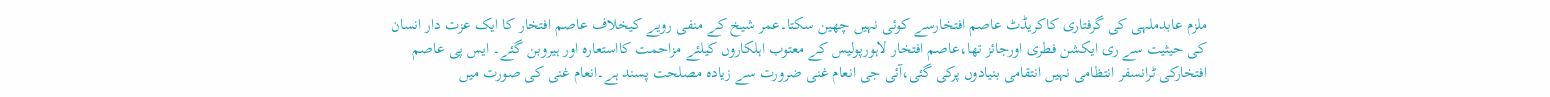ملزم عابدملہی کی گرفتاری کاکریڈٹ عاصم افتخارسے کوئی نہیں چھین سکتا۔عمر شیخ کے منفی رویے کیخلاف عاصم افتخار کا ایک عزت دار انسان کی حیثیت سے ری ایکشن فطری اورجائز تھا،عاصم افتخار لاہورپولیس کے معتوب اہلکاروں کیلئے مزاحمت کااستعارہ اور ہیروبن گئے۔ ایس پی عاصم افتخارکی ٹرانسفر انتظامی نہیں انتقامی بنیادوں پرکی گئی،آئی جی انعام غنی ضرورت سے زیادہ مصلحت پسند ہے۔انعام غنی کی صورت میں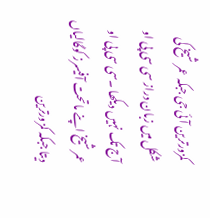کمزورترین آئی جی جبکہ عمر شیخ کی شکل میں زبان دراز سی سی پی او آج تک نہیں دیکھا ۔سی سی پی او عمر شیخ اپنے ماتحت آفیسرز کوگالیاں دیتا جبکہ کمزورترین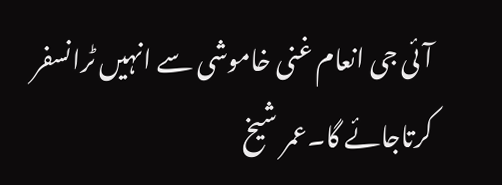آئی جی انعام غنی خاموشی سے انہیں ٹرانسفر کرتاجائے گا۔عمر شیخ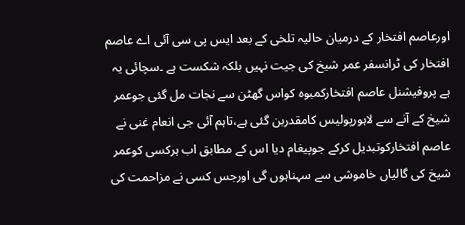اورعاصم افتخار کے درمیان حالیہ تلخی کے بعد ایس پی سی آئی اے عاصم افتخار کی ٹرانسفر عمر شیخ کی جیت نہیں بلکہ شکست ہے ۔سچائی یہ ہے پروفیشنل عاصم افتخارکمبوہ کواس گھٹن سے نجات مل گئی جوعمر شیخ کے آنے سے لاہورپولیس کامقدربن گئی ہے،تاہم آئی جی انعام غنی نے عاصم افتخارکوتبدیل کرکے جوپیغام دیا اس کے مطابق اب ہرکسی کوعمر شیخ کی گالیاں خاموشی سے سہناہوں گی اورجس کسی نے مزاحمت کی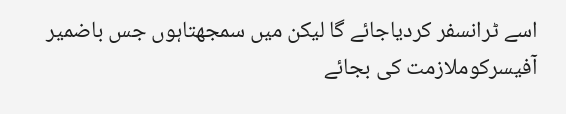اسے ٹرانسفر کردیاجائے گا لیکن میں سمجھتاہوں جس باضمیر آفیسرکوملازمت کی بجائے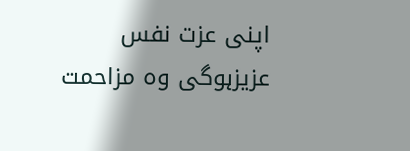اپنی عزت نفس عزیزہوگی وہ مزاحمت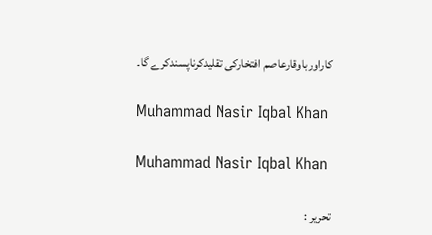کاراورباوقارعاصم افتخارکی تقلیدکرناپسندکرے گا۔

Muhammad Nasir Iqbal Khan

Muhammad Nasir Iqbal Khan

تحریر :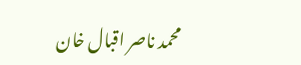محمد ناصر اقبال خان